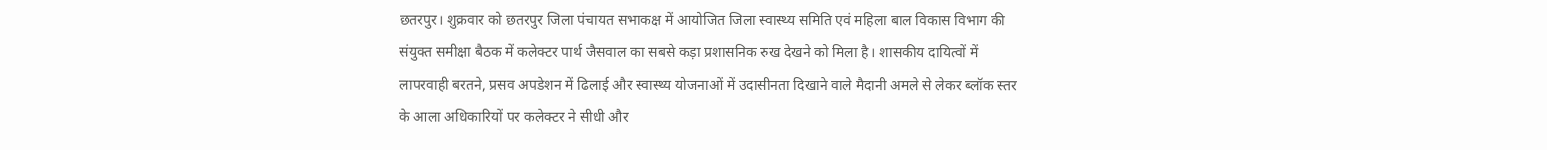छतरपुर। शुक्रवार को छतरपुर जिला पंचायत सभाकक्ष में आयोजित जिला स्वास्थ्य समिति एवं महिला बाल विकास विभाग की संयुक्त समीक्षा बैठक में कलेक्टर पार्थ जैसवाल का सबसे कड़ा प्रशासनिक रुख देखने को मिला है। शासकीय दायित्वों में लापरवाही बरतने, प्रसव अपडेशन में ढिलाई और स्वास्थ्य योजनाओं में उदासीनता दिखाने वाले मैदानी अमले से लेकर ब्लॉक स्तर के आला अधिकारियों पर कलेक्टर ने सीधी और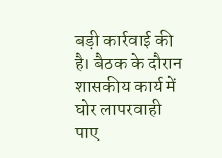बड़ी कार्रवाई की है। बैठक के दौरान शासकीय कार्य में घोर लापरवाही पाए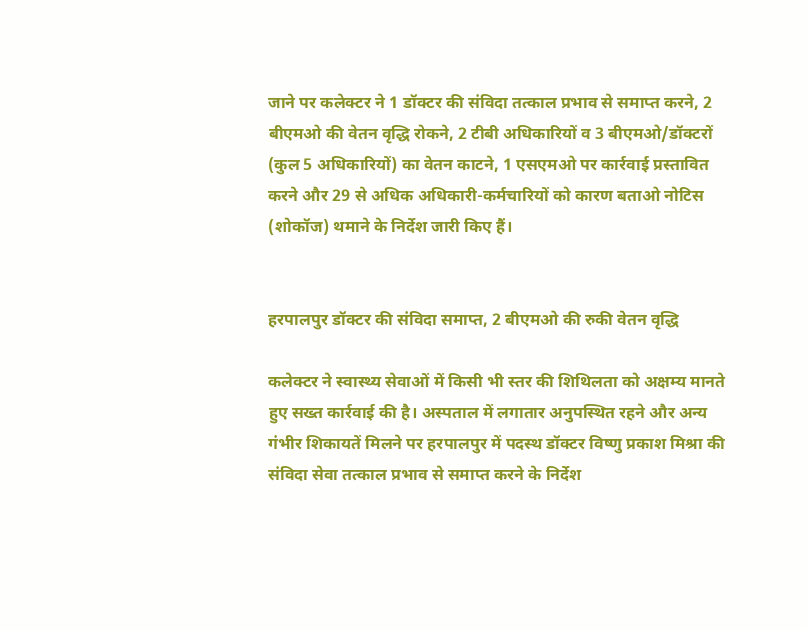जाने पर कलेक्टर ने 1 डॉक्टर की संविदा तत्काल प्रभाव से समाप्त करने, 2 बीएमओ की वेतन वृद्धि रोकने, 2 टीबी अधिकारियों व 3 बीएमओ/डॉक्टरों (कुल 5 अधिकारियों) का वेतन काटने, 1 एसएमओ पर कार्रवाई प्रस्तावित करने और 29 से अधिक अधिकारी-कर्मचारियों को कारण बताओ नोटिस (शोकॉज) थमाने के निर्देश जारी किए हैं।


हरपालपुर डॉक्टर की संविदा समाप्त, 2 बीएमओ की रुकी वेतन वृद्धि

कलेक्टर ने स्वास्थ्य सेवाओं में किसी भी स्तर की शिथिलता को अक्षम्य मानते हुए सख्त कार्रवाई की है। अस्पताल में लगातार अनुपस्थित रहने और अन्य गंभीर शिकायतें मिलने पर हरपालपुर में पदस्थ डॉक्टर विष्णु प्रकाश मिश्रा की संविदा सेवा तत्काल प्रभाव से समाप्त करने के निर्देश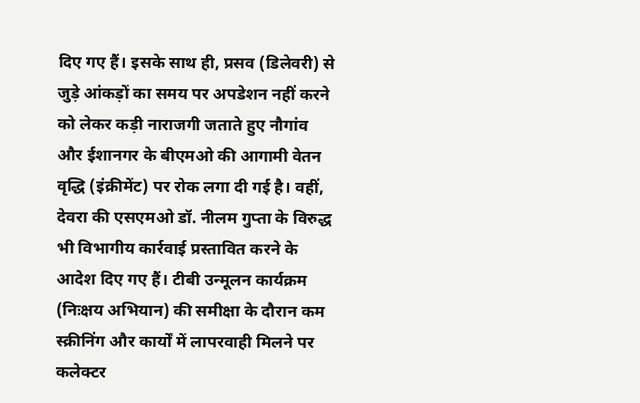दिए गए हैं। इसके साथ ही, प्रसव (डिलेवरी) से जुड़े आंकड़ों का समय पर अपडेशन नहीं करने को लेकर कड़ी नाराजगी जताते हुए नौगांव और ईशानगर के बीएमओ की आगामी वेतन वृद्धि (इंक्रीमेंट) पर रोक लगा दी गई है। वहीं, देवरा की एसएमओ डॉ. नीलम गुप्ता के विरुद्ध भी विभागीय कार्रवाई प्रस्तावित करने के आदेश दिए गए हैं। टीबी उन्मूलन कार्यक्रम (निःक्षय अभियान) की समीक्षा के दौरान कम स्क्रीनिंग और कार्यों में लापरवाही मिलने पर कलेक्टर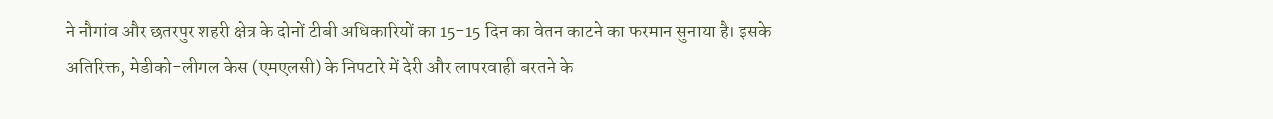ने नौगांव और छतरपुर शहरी क्षेत्र के दोनों टीबी अधिकारियों का 15-15 दिन का वेतन काटने का फरमान सुनाया है। इसके अतिरिक्त, मेडीको-लीगल केस (एमएलसी) के निपटारे में देरी और लापरवाही बरतने के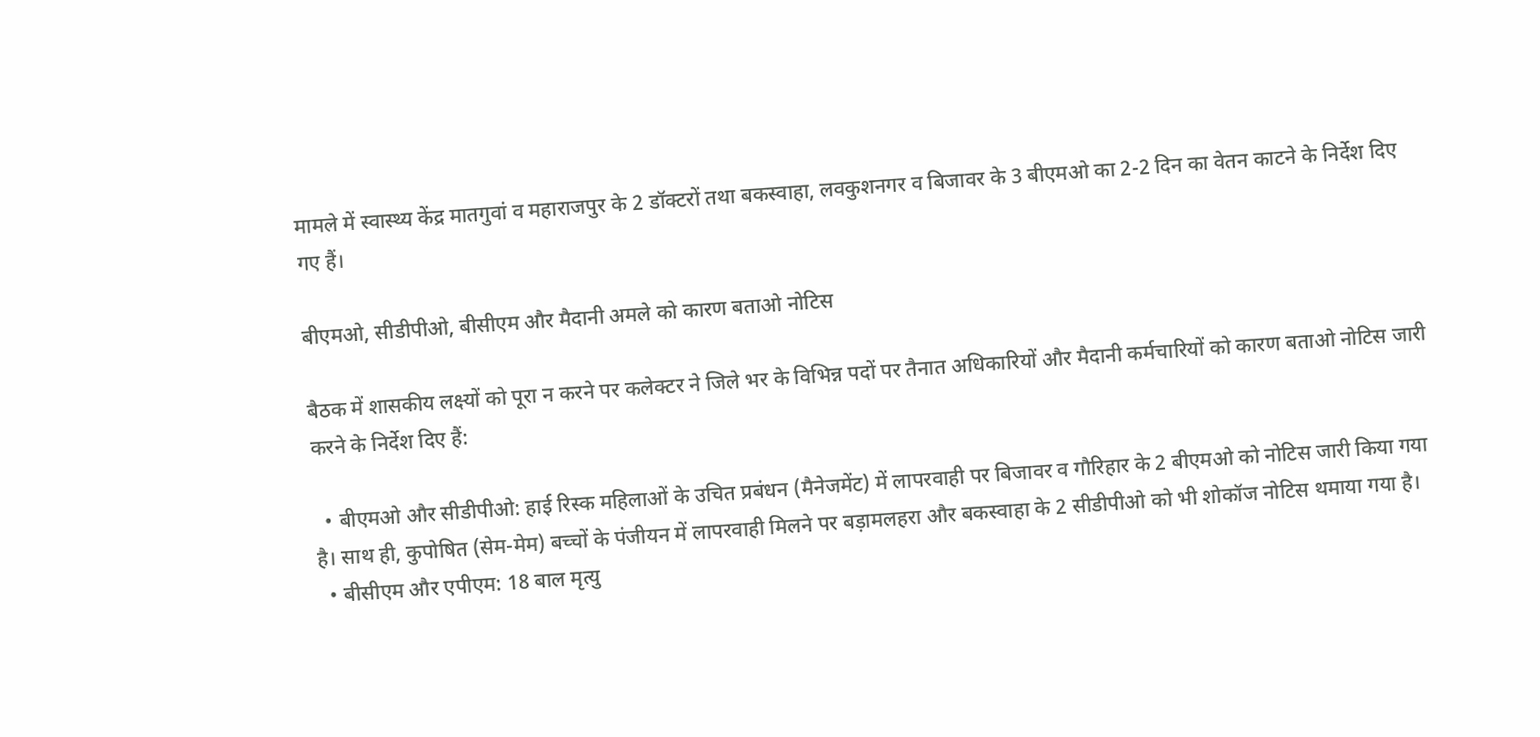मामले में स्वास्थ्य केंद्र मातगुवां व महाराजपुर के 2 डॉक्टरों तथा बकस्वाहा, लवकुशनगर व बिजावर के 3 बीएमओ का 2-2 दिन का वेतन काटने के निर्देश दिए गए हैं।

बीएमओ, सीडीपीओ, बीसीएम और मैदानी अमले को कारण बताओ नोटिस

बैठक में शासकीय लक्ष्यों को पूरा न करने पर कलेक्टर ने जिले भर के विभिन्न पदों पर तैनात अधिकारियों और मैदानी कर्मचारियों को कारण बताओ नोटिस जारी करने के निर्देश दिए हैं:

  • बीएमओ और सीडीपीओ: हाई रिस्क महिलाओं के उचित प्रबंधन (मैनेजमेंट) में लापरवाही पर बिजावर व गौरिहार के 2 बीएमओ को नोटिस जारी किया गया है। साथ ही, कुपोषित (सेम-मेम) बच्चों के पंजीयन में लापरवाही मिलने पर बड़ामलहरा और बकस्वाहा के 2 सीडीपीओ को भी शोकॉज नोटिस थमाया गया है।
  • बीसीएम और एपीएम: 18 बाल मृत्यु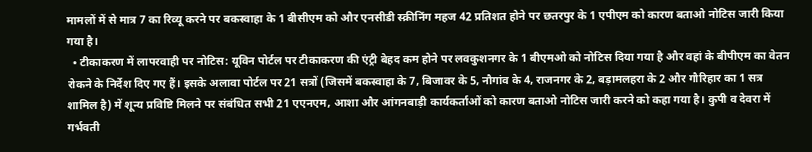मामलों में से मात्र 7 का रिव्यू करने पर बकस्वाहा के 1 बीसीएम को और एनसीडी स्क्रीनिंग महज 42 प्रतिशत होने पर छतरपुर के 1 एपीएम को कारण बताओ नोटिस जारी किया गया है।
  • टीकाकरण में लापरवाही पर नोटिस: यूविन पोर्टल पर टीकाकरण की एंट्री बेहद कम होने पर लवकुशनगर के 1 बीएमओ को नोटिस दिया गया है और वहां के बीपीएम का वेतन रोकने के निर्देश दिए गए हैं। इसके अलावा पोर्टल पर 21 सत्रों (जिसमें बकस्वाहा के 7, बिजावर के 5, नौगांव के 4, राजनगर के 2, बड़ामलहरा के 2 और गौरिहार का 1 सत्र शामिल है) में शून्य प्रविष्टि मिलने पर संबंधित सभी 21 एएनएम, आशा और आंगनबाड़ी कार्यकर्ताओं को कारण बताओ नोटिस जारी करने को कहा गया है। कुपी व देवरा में गर्भवती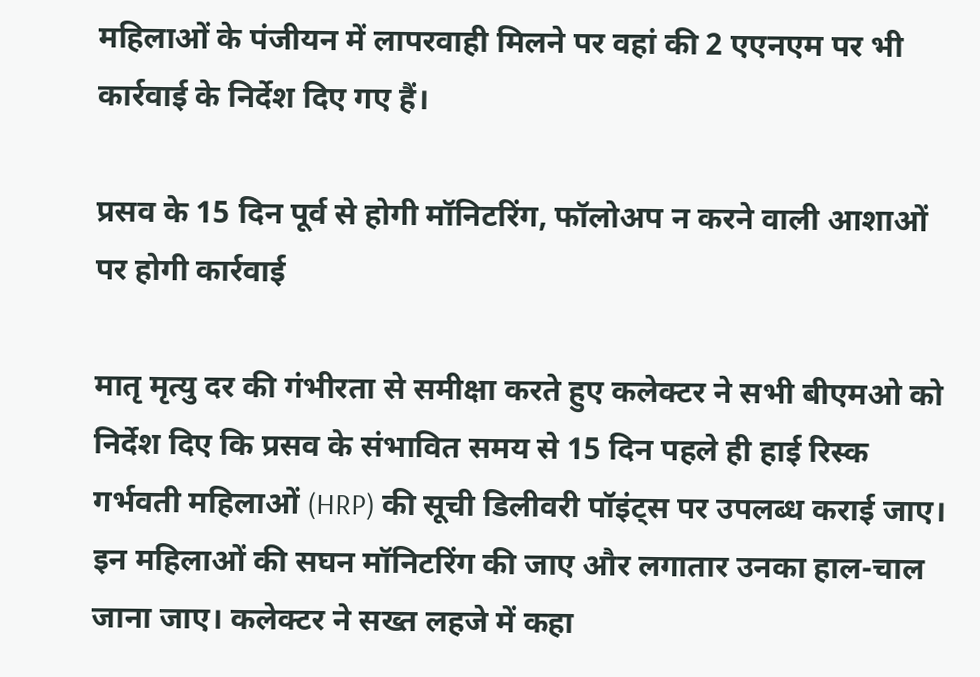महिलाओं के पंजीयन में लापरवाही मिलने पर वहां की 2 एएनएम पर भी कार्रवाई के निर्देश दिए गए हैं।

प्रसव के 15 दिन पूर्व से होगी मॉनिटरिंग, फॉलोअप न करने वाली आशाओं पर होगी कार्रवाई

मातृ मृत्यु दर की गंभीरता से समीक्षा करते हुए कलेक्टर ने सभी बीएमओ को निर्देश दिए कि प्रसव के संभावित समय से 15 दिन पहले ही हाई रिस्क गर्भवती महिलाओं (HRP) की सूची डिलीवरी पॉइंट्स पर उपलब्ध कराई जाए। इन महिलाओं की सघन मॉनिटरिंग की जाए और लगातार उनका हाल-चाल जाना जाए। कलेक्टर ने सख्त लहजे में कहा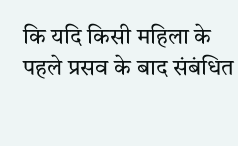कि यदि किसी महिला के पहले प्रसव के बाद संबंधित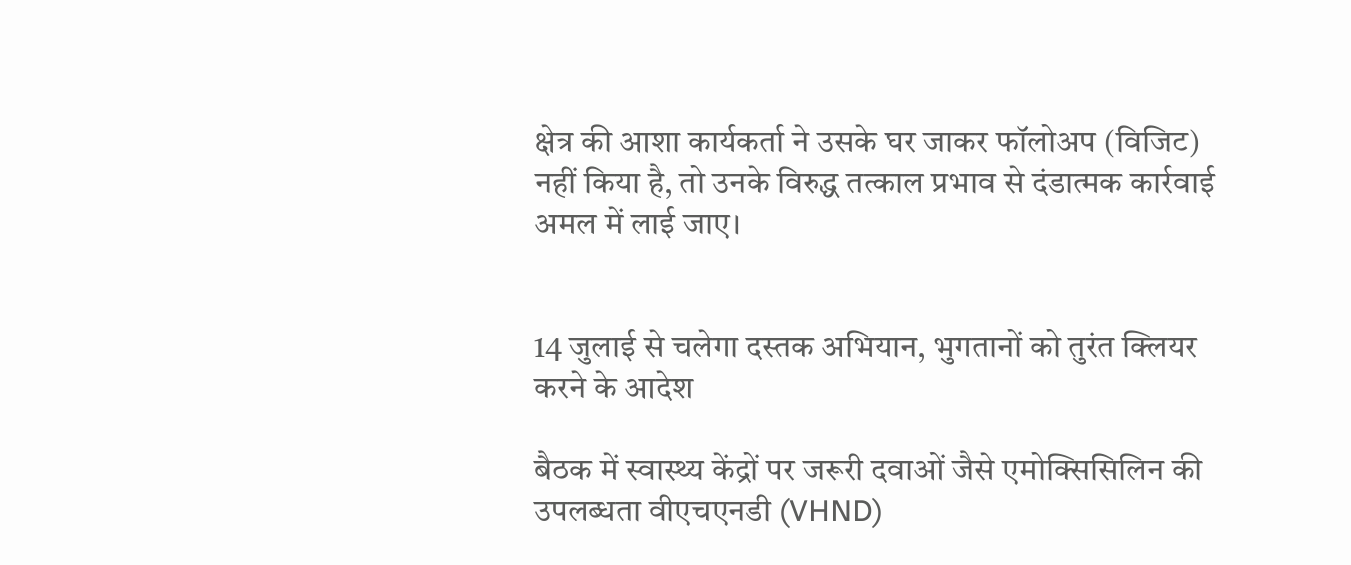क्षेत्र की आशा कार्यकर्ता ने उसके घर जाकर फॉलोअप (विजिट) नहीं किया है, तो उनके विरुद्ध तत्काल प्रभाव से दंडात्मक कार्रवाई अमल में लाई जाए।


14 जुलाई से चलेगा दस्तक अभियान, भुगतानों को तुरंत क्लियर करने के आदेश

बैठक में स्वास्थ्य केंद्रों पर जरूरी दवाओं जैसे एमोक्सिसिलिन की उपलब्धता वीएचएनडी (VHND)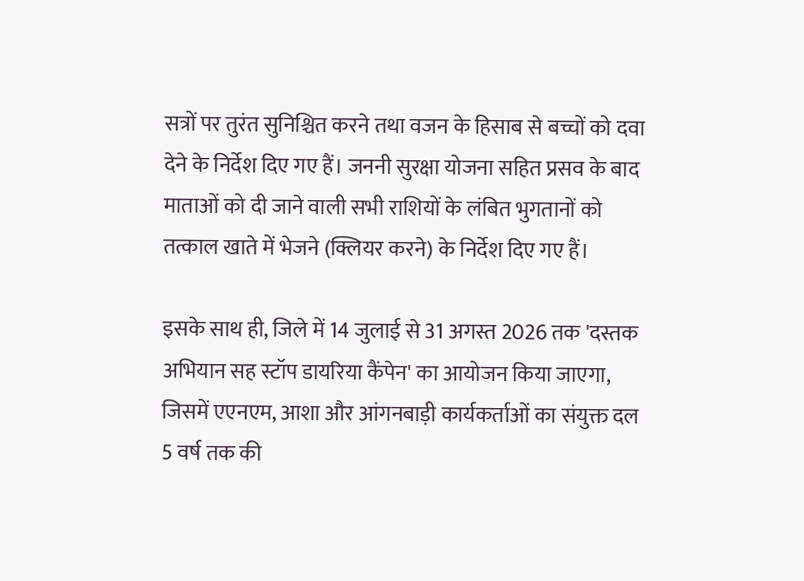सत्रों पर तुरंत सुनिश्चित करने तथा वजन के हिसाब से बच्चों को दवा देने के निर्देश दिए गए हैं। जननी सुरक्षा योजना सहित प्रसव के बाद माताओं को दी जाने वाली सभी राशियों के लंबित भुगतानों को तत्काल खाते में भेजने (क्लियर करने) के निर्देश दिए गए हैं।

इसके साथ ही, जिले में 14 जुलाई से 31 अगस्त 2026 तक 'दस्तक अभियान सह स्टॉप डायरिया कैंपेन' का आयोजन किया जाएगा, जिसमें एएनएम, आशा और आंगनबाड़ी कार्यकर्ताओं का संयुक्त दल 5 वर्ष तक की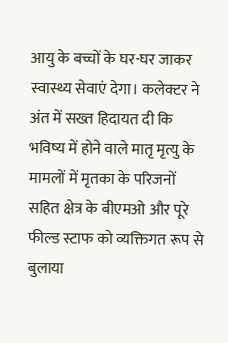आयु के बच्चों के घर-घर जाकर स्वास्थ्य सेवाएं देगा। कलेक्टर ने अंत में सख्त हिदायत दी कि भविष्य में होने वाले मातृ मृत्यु के मामलों में मृतका के परिजनों सहित क्षेत्र के बीएमओ और पूरे फील्ड स्टाफ को व्यक्तिगत रूप से बुलाया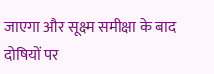जाएगा और सूक्ष्म समीक्षा के बाद दोषियों पर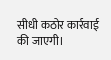सीधी कठोर कार्रवाई की जाएगी।